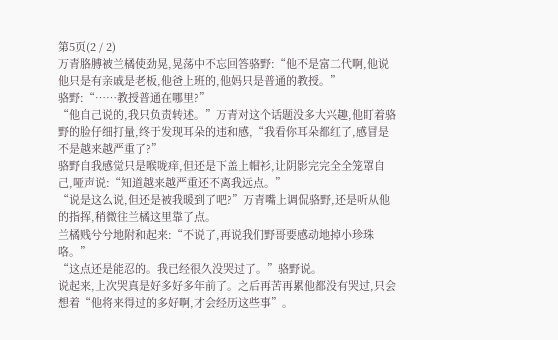第5页(2 / 2)
万青胳膊被兰橘使劲晃,晃荡中不忘回答骆野:“他不是富二代啊,他说他只是有亲戚是老板,他爸上班的,他妈只是普通的教授。”
骆野:“……教授普通在哪里?”
“他自己说的,我只负责转述。”万青对这个话题没多大兴趣,他盯着骆野的脸仔细打量,终于发现耳朵的违和感,“我看你耳朵都红了,感冒是不是越来越严重了?”
骆野自我感觉只是喉咙痒,但还是下盖上帽衫,让阴影完完全全笼罩自己,哑声说:“知道越来越严重还不离我远点。”
“说是这么说,但还是被我暖到了吧?”万青嘴上调侃骆野,还是听从他的指挥,稍微往兰橘这里靠了点。
兰橘贱兮兮地附和起来:“不说了,再说我们野哥要感动地掉小珍珠咯。”
“这点还是能忍的。我已经很久没哭过了。”骆野说。
说起来,上次哭真是好多好多年前了。之后再苦再累他都没有哭过,只会想着“他将来得过的多好啊,才会经历这些事”。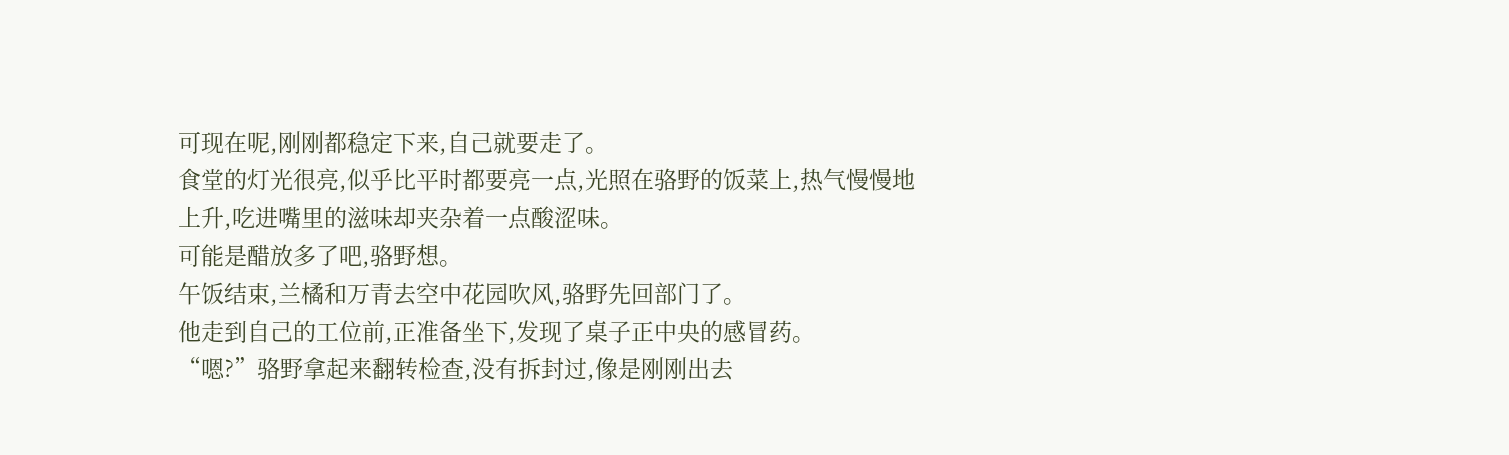可现在呢,刚刚都稳定下来,自己就要走了。
食堂的灯光很亮,似乎比平时都要亮一点,光照在骆野的饭菜上,热气慢慢地上升,吃进嘴里的滋味却夹杂着一点酸涩味。
可能是醋放多了吧,骆野想。
午饭结束,兰橘和万青去空中花园吹风,骆野先回部门了。
他走到自己的工位前,正准备坐下,发现了桌子正中央的感冒药。
“嗯?”骆野拿起来翻转检查,没有拆封过,像是刚刚出去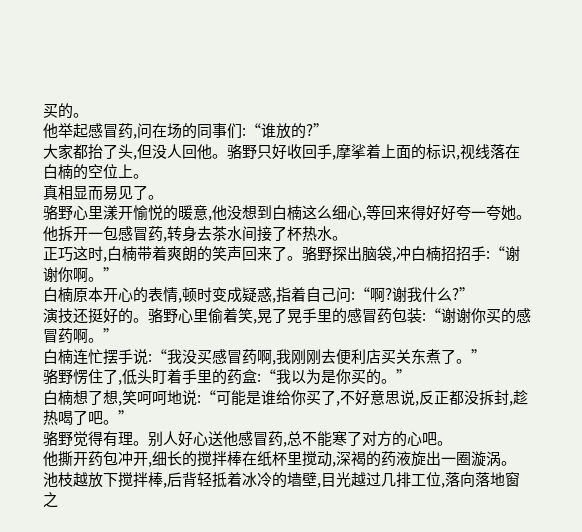买的。
他举起感冒药,问在场的同事们:“谁放的?”
大家都抬了头,但没人回他。骆野只好收回手,摩挲着上面的标识,视线落在白楠的空位上。
真相显而易见了。
骆野心里漾开愉悦的暖意,他没想到白楠这么细心,等回来得好好夸一夸她。
他拆开一包感冒药,转身去茶水间接了杯热水。
正巧这时,白楠带着爽朗的笑声回来了。骆野探出脑袋,冲白楠招招手:“谢谢你啊。”
白楠原本开心的表情,顿时变成疑惑,指着自己问:“啊?谢我什么?”
演技还挺好的。骆野心里偷着笑,晃了晃手里的感冒药包装:“谢谢你买的感冒药啊。”
白楠连忙摆手说:“我没买感冒药啊,我刚刚去便利店买关东煮了。”
骆野愣住了,低头盯着手里的药盒:“我以为是你买的。”
白楠想了想,笑呵呵地说:“可能是谁给你买了,不好意思说,反正都没拆封,趁热喝了吧。”
骆野觉得有理。别人好心送他感冒药,总不能寒了对方的心吧。
他撕开药包冲开,细长的搅拌棒在纸杯里搅动,深褐的药液旋出一圈漩涡。
池枝越放下搅拌棒,后背轻抵着冰冷的墙壁,目光越过几排工位,落向落地窗之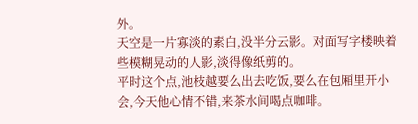外。
天空是一片寡淡的素白,没半分云影。对面写字楼映着些模糊晃动的人影,淡得像纸剪的。
平时这个点,池枝越要么出去吃饭,要么在包厢里开小会,今天他心情不错,来茶水间喝点咖啡。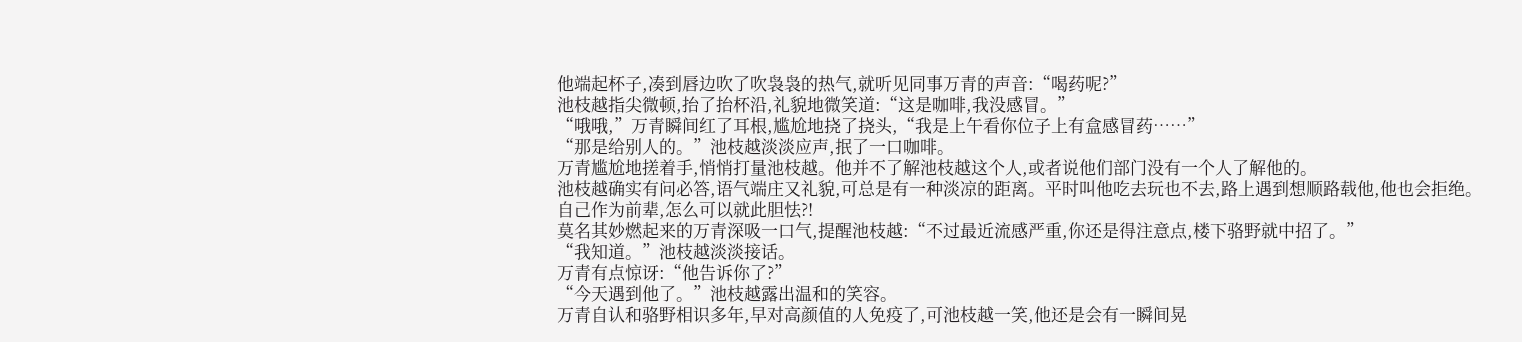他端起杯子,凑到唇边吹了吹袅袅的热气,就听见同事万青的声音:“喝药呢?”
池枝越指尖微顿,抬了抬杯沿,礼貌地微笑道:“这是咖啡,我没感冒。”
“哦哦,”万青瞬间红了耳根,尴尬地挠了挠头,“我是上午看你位子上有盒感冒药……”
“那是给别人的。”池枝越淡淡应声,抿了一口咖啡。
万青尴尬地搓着手,悄悄打量池枝越。他并不了解池枝越这个人,或者说他们部门没有一个人了解他的。
池枝越确实有问必答,语气端庄又礼貌,可总是有一种淡凉的距离。平时叫他吃去玩也不去,路上遇到想顺路载他,他也会拒绝。
自己作为前辈,怎么可以就此胆怯?!
莫名其妙燃起来的万青深吸一口气,提醒池枝越:“不过最近流感严重,你还是得注意点,楼下骆野就中招了。”
“我知道。”池枝越淡淡接话。
万青有点惊讶:“他告诉你了?”
“今天遇到他了。”池枝越露出温和的笑容。
万青自认和骆野相识多年,早对高颜值的人免疫了,可池枝越一笑,他还是会有一瞬间晃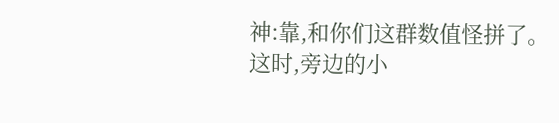神:靠,和你们这群数值怪拼了。
这时,旁边的小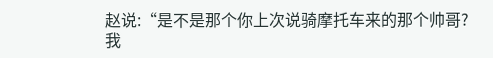赵说:“是不是那个你上次说骑摩托车来的那个帅哥?我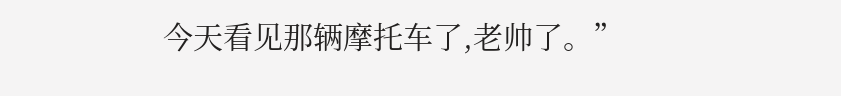今天看见那辆摩托车了,老帅了。”